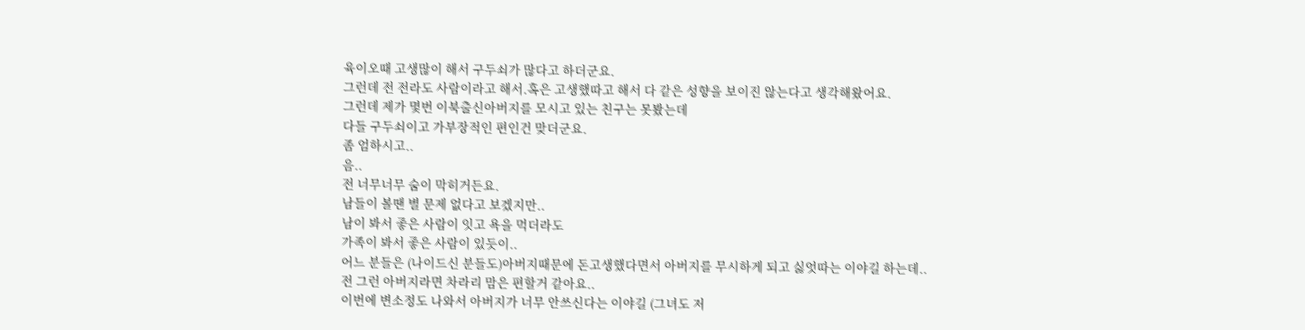육이오때 고생많이 해서 구두쇠가 많다고 하더군요.
그런데 전 전라도 사람이라고 해서.혹은 고생했따고 해서 다 같은 성향을 보이진 않는다고 생각해왔어요.
그런데 제가 몇번 이북출신아버지를 모시고 있는 친구는 못봤는데
다들 구두쇠이고 가부장적인 편인건 맞더군요.
좀 엄하시고..
음..
전 너무너무 숨이 막히거든요.
남들이 볼땐 별 문제 없다고 보겠지만..
남이 봐서 좋은 사람이 잇고 욕을 먹더라도
가족이 봐서 좋은 사람이 있듯이..
어느 분들은 (나이드신 분들도)아버지때문에 돈고생했다면서 아버지를 무시하게 되고 싫엇따는 이야길 하는데..
전 그런 아버지라면 차라리 맘은 편할거 같아요..
이번에 변소정도 나와서 아버지가 너무 안쓰신다는 이야길 (그녀도 저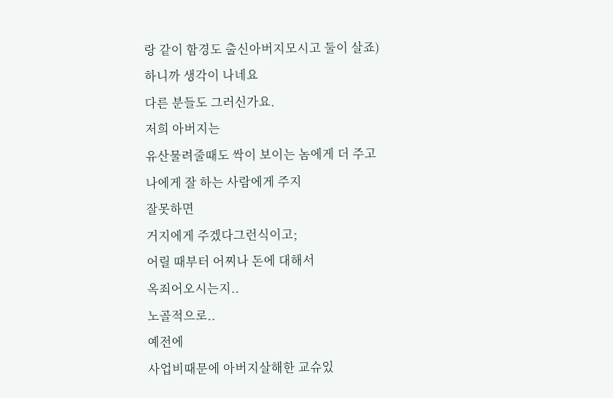랑 같이 함경도 출신아버지모시고 둘이 살죠)
하니까 생각이 나네요
다른 분들도 그러신가요.
저희 아버지는
유산물려줄때도 싹이 보이는 놈에게 더 주고
나에게 잘 하는 사람에게 주지
잘못하면
거지에게 주겠다그런식이고;
어릴 때부터 어찌나 돈에 대해서
옥죄어오시는지..
노골적으로..
예전에
사업비때문에 아버지살해한 교슈있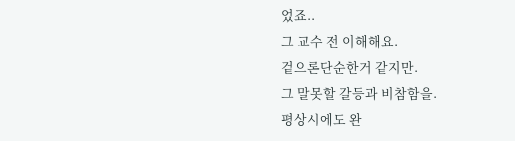었죠..
그 교수 전 이해해요.
겉으론단순한거 같지만.
그 말못할 갈등과 비참함을.
평상시에도 완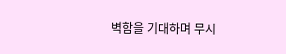벽함을 기대하며 무시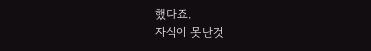했다죠.
자식이 못난것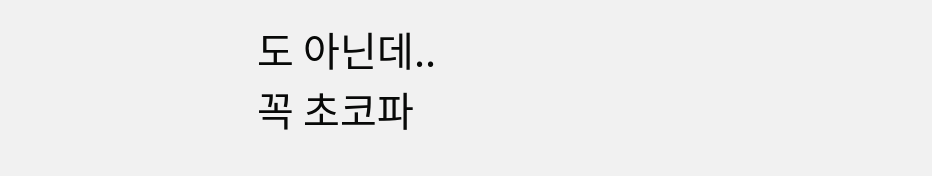도 아닌데..
꼭 초코파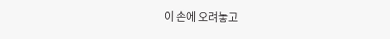이 손에 오려놓고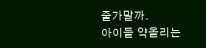줄가말까.
아이들 약올리는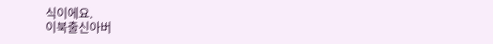식이에요.
이북출신아버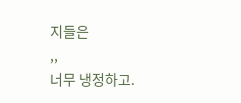지들은
,,
너무 냉정하고.